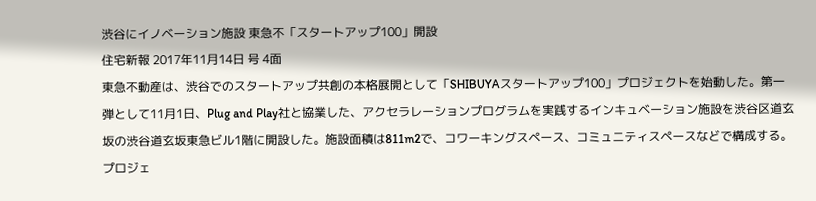渋谷にイノベーション施設 東急不「スタートアップ100」開設
住宅新報 2017年11月14日 号 4面
東急不動産は、渋谷でのスタートアップ共創の本格展開として「SHIBUYAスタートアップ100」プロジェクトを始動した。第一弾として11月1日、Plug and Play社と協業した、アクセラレーションプログラムを実践するインキュベーション施設を渋谷区道玄坂の渋谷道玄坂東急ビル1階に開設した。施設面積は811m2で、コワーキングスペース、コミュニティスペースなどで構成する。
プロジェ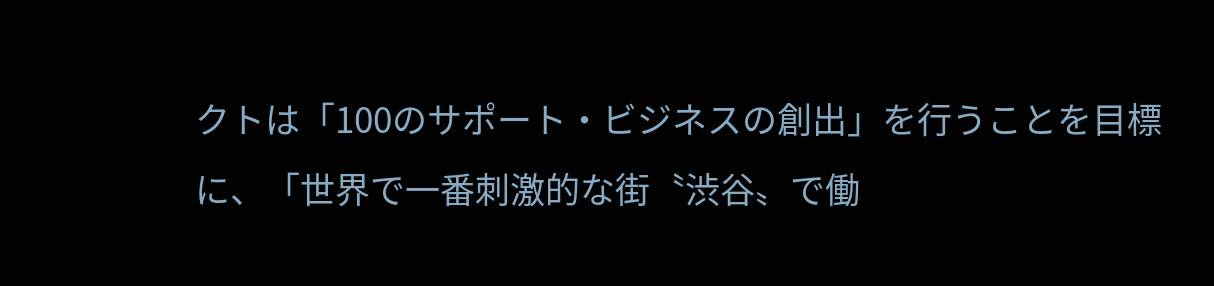クトは「100のサポート・ビジネスの創出」を行うことを目標に、「世界で一番刺激的な街〝渋谷〟で働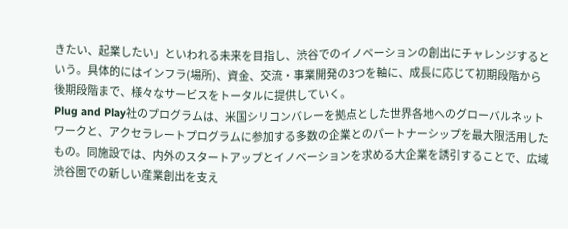きたい、起業したい」といわれる未来を目指し、渋谷でのイノベーションの創出にチャレンジするという。具体的にはインフラ(場所)、資金、交流・事業開発の3つを軸に、成長に応じて初期段階から後期段階まで、様々なサービスをトータルに提供していく。
Plug and Play社のプログラムは、米国シリコンバレーを拠点とした世界各地へのグローバルネットワークと、アクセラレートプログラムに参加する多数の企業とのパートナーシップを最大限活用したもの。同施設では、内外のスタートアップとイノベーションを求める大企業を誘引することで、広域渋谷圏での新しい産業創出を支え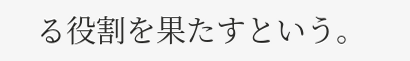る役割を果たすという。